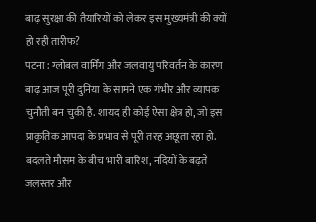बाढ़ सुरक्षा की तैयारियों को लेकर इस मुख्यमंत्री की क्यों हो रही तारीफ?
पटना : ग्लोबल वार्मिंग और जलवायु परिवर्तन के कारण बाढ़ आज पूरी दुनिया के सामने एक गंभीर और व्यापक चुनौती बन चुकी है. शायद ही कोई ऐसा क्षेत्र हो, जो इस प्राकृतिक आपदा के प्रभाव से पूरी तरह अछूता रहा हो. बदलते मौसम के बीच भारी बारिश, नदियों के बढ़ते जलस्तर और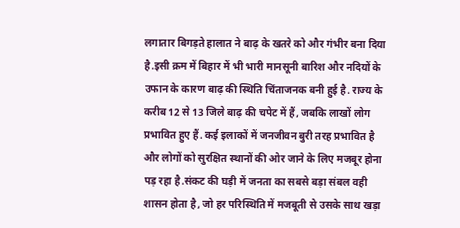लगातार बिगड़ते हालात ने बाढ़ के खतरे को और गंभीर बना दिया है.इसी क्रम में बिहार में भी भारी मानसूनी बारिश और नदियों के उफान के कारण बाढ़ की स्थिति चिंताजनक बनी हुई है. राज्य के करीब 12 से 13 जिले बाढ़ की चपेट में हैं, जबकि लाखों लोग प्रभावित हुए हैं. कई इलाकों में जनजीवन बुरी तरह प्रभावित है और लोगों को सुरक्षित स्थानों की ओर जाने के लिए मजबूर होना पड़ रहा है.संकट की घड़ी में जनता का सबसे बड़ा संबल वही शासन होता है, जो हर परिस्थिति में मजबूती से उसके साथ खड़ा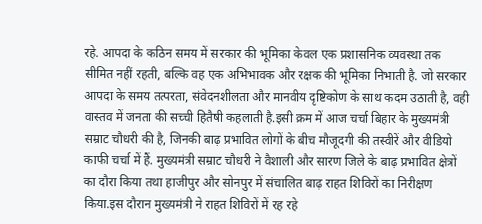रहे. आपदा के कठिन समय में सरकार की भूमिका केवल एक प्रशासनिक व्यवस्था तक सीमित नहीं रहती, बल्कि वह एक अभिभावक और रक्षक की भूमिका निभाती है. जो सरकार आपदा के समय तत्परता, संवेदनशीलता और मानवीय दृष्टिकोण के साथ कदम उठाती है, वही वास्तव में जनता की सच्ची हितैषी कहलाती है.इसी क्रम में आज चर्चा बिहार के मुख्यमंत्री सम्राट चौधरी की है, जिनकी बाढ़ प्रभावित लोगों के बीच मौजूदगी की तस्वीरें और वीडियो काफी चर्चा में हैं. मुख्यमंत्री सम्राट चौधरी ने वैशाली और सारण जिले के बाढ़ प्रभावित क्षेत्रों का दौरा किया तथा हाजीपुर और सोनपुर में संचालित बाढ़ राहत शिविरों का निरीक्षण किया.इस दौरान मुख्यमंत्री ने राहत शिविरों में रह रहे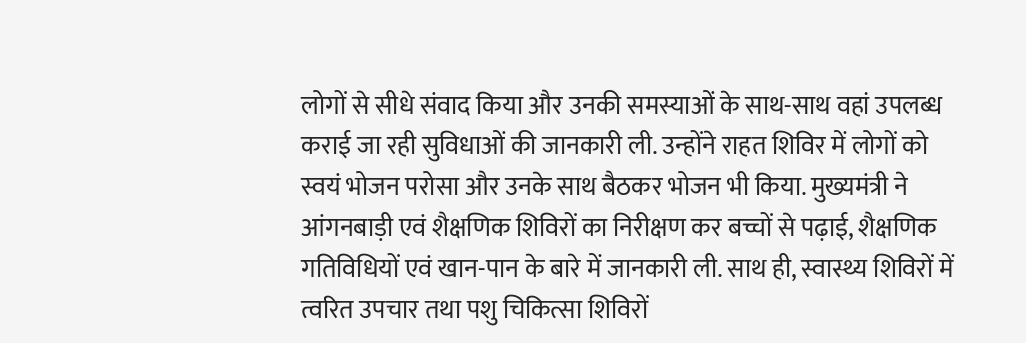लोगों से सीधे संवाद किया और उनकी समस्याओं के साथ-साथ वहां उपलब्ध कराई जा रही सुविधाओं की जानकारी ली. उन्होंने राहत शिविर में लोगों को स्वयं भोजन परोसा और उनके साथ बैठकर भोजन भी किया. मुख्यमंत्री ने आंगनबाड़ी एवं शैक्षणिक शिविरों का निरीक्षण कर बच्चों से पढ़ाई, शैक्षणिक गतिविधियों एवं खान-पान के बारे में जानकारी ली. साथ ही, स्वास्थ्य शिविरों में त्वरित उपचार तथा पशु चिकित्सा शिविरों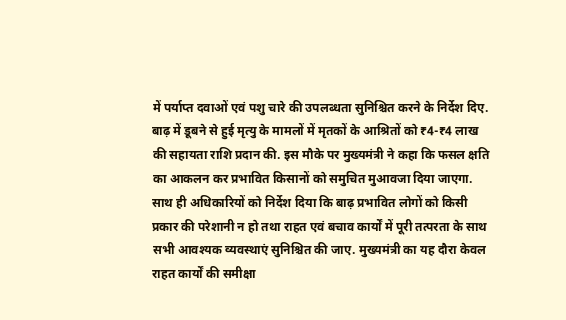में पर्याप्त दवाओं एवं पशु चारे की उपलब्धता सुनिश्चित करने के निर्देश दिए. बाढ़ में डूबने से हुई मृत्यु के मामलों में मृतकों के आश्रितों को ₹4-₹4 लाख की सहायता राशि प्रदान की. इस मौके पर मुख्यमंत्री ने कहा कि फसल क्षति का आकलन कर प्रभावित किसानों को समुचित मुआवजा दिया जाएगा. साथ ही अधिकारियों को निर्देश दिया कि बाढ़ प्रभावित लोगों को किसी प्रकार की परेशानी न हो तथा राहत एवं बचाव कार्यों में पूरी तत्परता के साथ सभी आवश्यक व्यवस्थाएं सुनिश्चित की जाए. मुख्यमंत्री का यह दौरा केवल राहत कार्यों की समीक्षा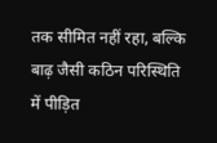तक सीमित नहीं रहा, बल्कि बाढ़ जैसी कठिन परिस्थिति में पीड़ित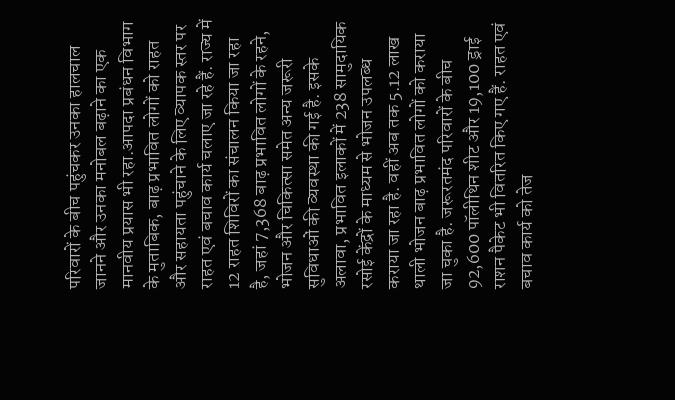परिवारों के बीच पहुंचकर उनका हालचाल जानने और उनका मनोबल बढ़ाने का एक मानवीय प्रयास भी रहा.आपदा प्रबंधन विभाग के मुताबिक, बाढ़ प्रभावित लोगों को राहत और सहायता पहुंचाने के लिए व्यापक स्तर पर राहत एवं बचाव कार्य चलाए जा रहे हैं. राज्य में 12 राहत शिविरों का संचालन किया जा रहा है, जहां 7,368 बाढ़ प्रभावित लोगों के रहने, भोजन और चिकित्सा समेत अन्य जरूरी सुविधाओं की व्यवस्था की गई है. इसके अलावा, प्रभावित इलाकों में 238 सामुदायिक रसोई केंद्रों के माध्यम से भोजन उपलब्ध कराया जा रहा है. वहीं अब तक 5.12 लाख थाली भोजन बाढ़ प्रभावित लोगों को कराया जा चुका है. जरूरतमंद परिवारों के बीच 92,600 पॉलीथिन शीट और 19,100 ड्राई राशन पैकेट भी वितरित किए गए हैं. राहत एवं बचाव कार्य को तेज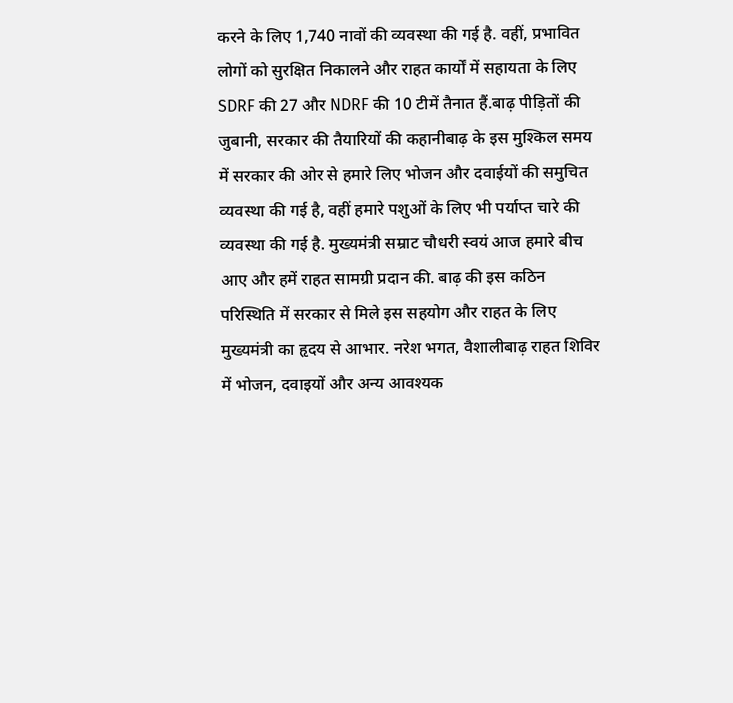करने के लिए 1,740 नावों की व्यवस्था की गई है. वहीं, प्रभावित लोगों को सुरक्षित निकालने और राहत कार्यों में सहायता के लिए SDRF की 27 और NDRF की 10 टीमें तैनात हैं.बाढ़ पीड़ितों की जुबानी, सरकार की तैयारियों की कहानीबाढ़ के इस मुश्किल समय में सरकार की ओर से हमारे लिए भोजन और दवाईयों की समुचित व्यवस्था की गई है, वहीं हमारे पशुओं के लिए भी पर्याप्त चारे की व्यवस्था की गई है. मुख्यमंत्री सम्राट चौधरी स्वयं आज हमारे बीच आए और हमें राहत सामग्री प्रदान की. बाढ़ की इस कठिन परिस्थिति में सरकार से मिले इस सहयोग और राहत के लिए मुख्यमंत्री का हृदय से आभार. नरेश भगत, वैशालीबाढ़ राहत शिविर में भोजन, दवाइयों और अन्य आवश्यक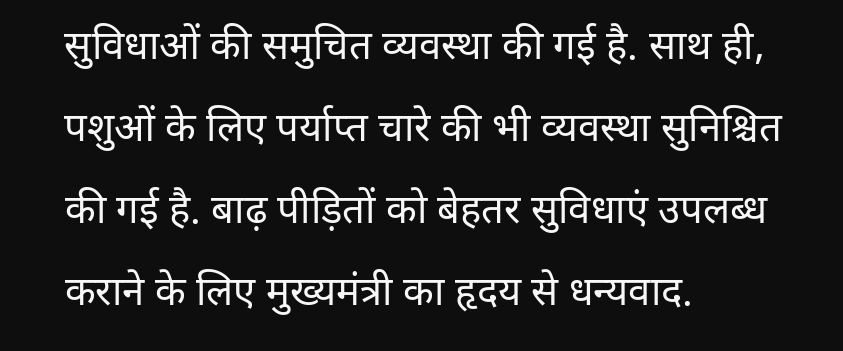सुविधाओं की समुचित व्यवस्था की गई है. साथ ही, पशुओं के लिए पर्याप्त चारे की भी व्यवस्था सुनिश्चित की गई है. बाढ़ पीड़ितों को बेहतर सुविधाएं उपलब्ध कराने के लिए मुख्यमंत्री का हृदय से धन्यवाद.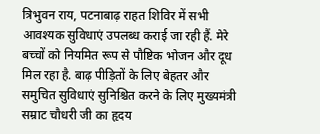त्रिभुवन राय, पटनाबाढ़ राहत शिविर में सभी आवश्यक सुविधाएं उपलब्ध कराई जा रही हैं. मेरे बच्चों को नियमित रूप से पौष्टिक भोजन और दूध मिल रहा है. बाढ़ पीड़ितों के लिए बेहतर और समुचित सुविधाएं सुनिश्चित करने के लिए मुख्यमंत्री सम्राट चौधरी जी का हृदय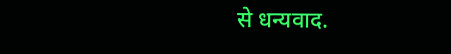से धन्यवाद.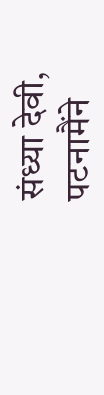संध्या देवी, पटनामैंने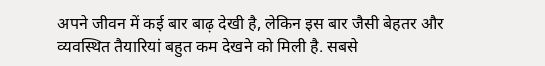अपने जीवन में कई बार बाढ़ देखी है, लेकिन इस बार जैसी बेहतर और व्यवस्थित तैयारियां बहुत कम देखने को मिली है. सबसे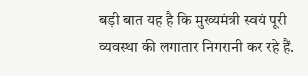बड़ी बात यह है कि मुख्यमंत्री स्वयं पूरी व्यवस्था की लगातार निगरानी कर रहे हैं.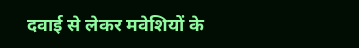दवाई से लेकर मवेशियों के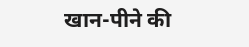खान-पीने की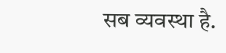सब व्यवस्था है.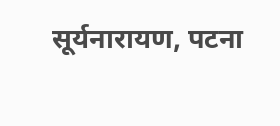सूर्यनारायण, पटना